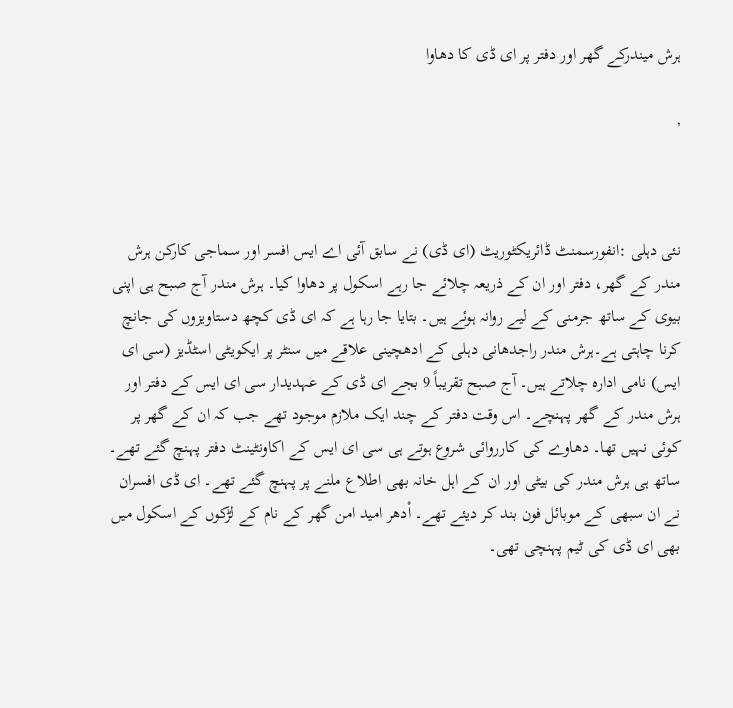ہرش میندرکے گھر اور دفتر پر ای ڈی کا دھاوا

,



نئی دہلی :انفورسمنٹ ڈائریکٹوریٹ (ای ڈی) نے سابق آئی اے ایس افسر اور سماجی کارکن ہرش مندر کے گھر، دفتر اور ان کے ذریعہ چلائے جا رہے اسکول پر دھاوا کیا۔ ہرش مندر آج صبح ہی اپنی بیوی کے ساتھ جرمنی کے لیے روانہ ہوئے ہیں۔ بتایا جا رہا ہے کہ ای ڈی کچھ دستاویزوں کی جانچ کرنا چاہتی ہے۔ہرش مندر راجدھانی دہلی کے ادھچینی علاقے میں سنٹر پر ایکویٹی اسٹڈیز (سی ای ایس) نامی ادارہ چلاتے ہیں۔ آج صبح تقریباً 9 بجے ای ڈی کے عہدیدار سی ای ایس کے دفتر اور ہرش مندر کے گھر پہنچے۔ اس وقت دفتر کے چند ایک ملازم موجود تھے جب کہ ان کے گھر پر کوئی نہیں تھا۔ دھاوے کی کارروائی شروع ہوتے ہی سی ای ایس کے اکاونٹینٹ دفتر پہنچ گئے تھے۔ ساتھ ہی ہرش مندر کی بیٹی اور ان کے اہل خانہ بھی اطلاع ملنے پر پہنچ گئے تھے۔ ای ڈی افسران نے ان سبھی کے موبائل فون بند کر دیئے تھے۔ اْدھر امید امن گھر کے نام کے لڑکوں کے اسکول میں بھی ای ڈی کی ٹیم پہنچی تھی۔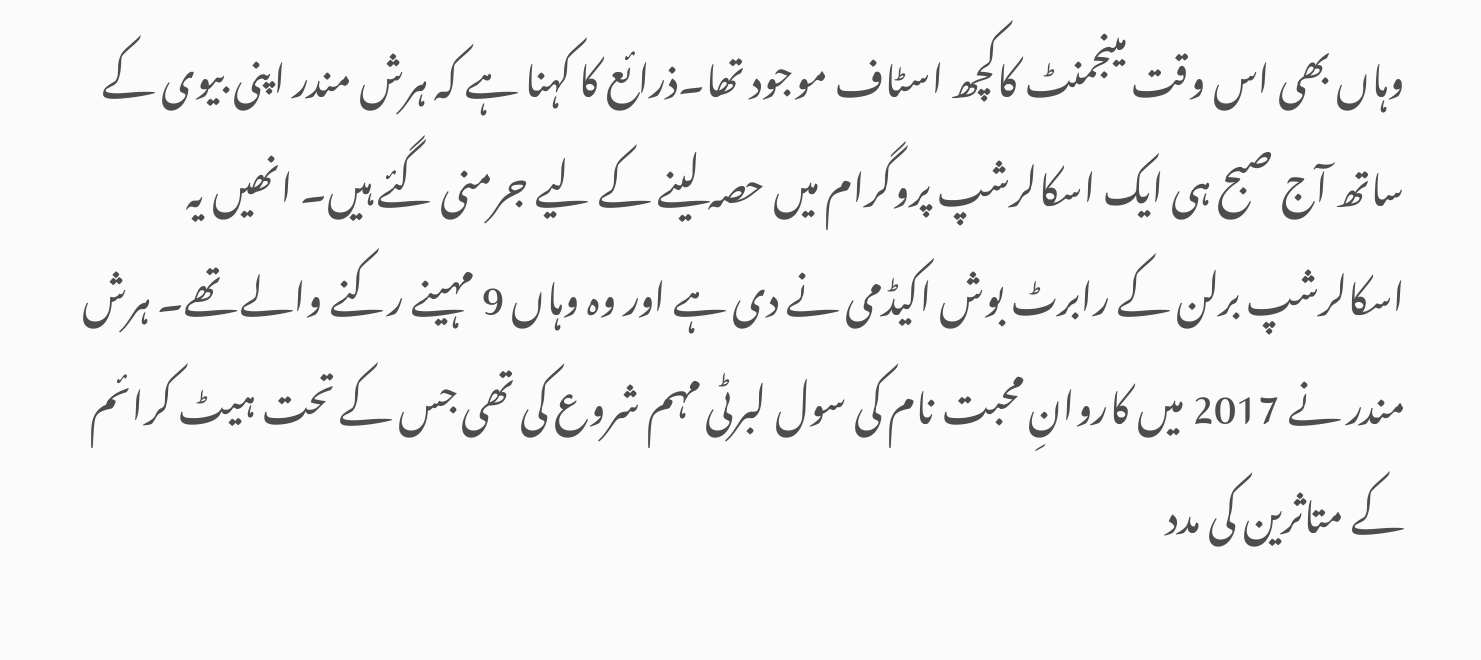وہاں بھی اس وقت مینجمنٹ کاکچھ اسٹاف موجود تھا۔ذرائع کا کہنا ہے کہ ہرش مندر اپنی بیوی کے ساتھ آج صبح ہی ایک اسکالرشپ پروگرام میں حصہ لینے کے لیے جرمنی گئے ہیں۔ انھیں یہ اسکالرشپ برلن کے رابرٹ بوش اکیڈمی نے دی ہے اور وہ وہاں 9 مہینے رکنے والے تھے۔ ہرش مندر نے 2017 میں کاروانِ محبت نام کی سول لبرٹی مہم شروع کی تھی جس کے تحت ہیٹ کرائم کے متاثرین کی مدد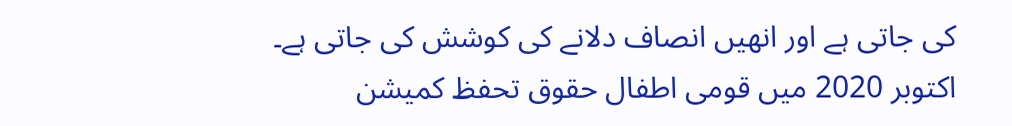کی جاتی ہے اور انھیں انصاف دلانے کی کوشش کی جاتی ہے۔ اکتوبر 2020 میں قومی اطفال حقوق تحفظ کمیشن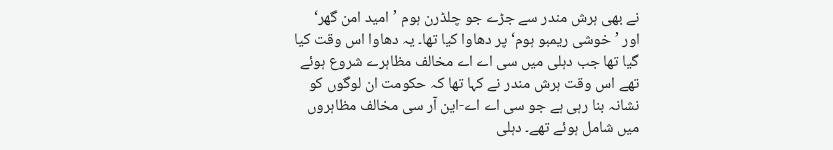نے بھی ہرش مندر سے جڑے جو چلڈرن ہوم ’امید امن گھر‘ اور ’خوشی ریمبو ہوم‘ پر دھاوا کیا تھا۔ یہ دھاوا اس وقت کیا گیا تھا جب دہلی میں سی اے اے مخالف مظاہرے شروع ہوئے تھے اس وقت ہرش مندر نے کہا تھا کہ حکومت ان لوگوں کو نشانہ بنا رہی ہے جو سی اے اے-این آر سی مخالف مظاہروں میں شامل ہوئے تھے۔ دہلی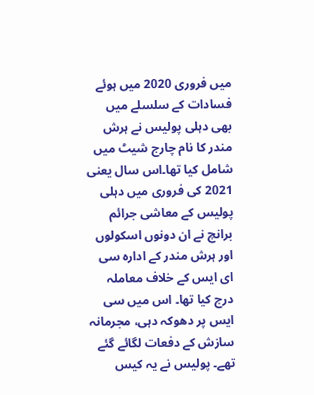میں فروری 2020 میں ہوئے فسادات کے سلسلے میں بھی دہلی پولیس نے ہرش مندر کا نام چارج شیٹ میں شامل کیا تھا۔اس سال یعنی 2021 کی فروری میں دہلی پولیس کے معاشی جرائم برانچ نے ان دونوں اسکولوں اور ہرش مندر کے ادارہ سی ای ایس کے خلاف معاملہ درج کیا تھا۔ اس میں سی ایس پر دھوکہ دہی، مجرمانہ سازش کے دفعات لگائے گئے تھے۔ پولیس نے یہ کیس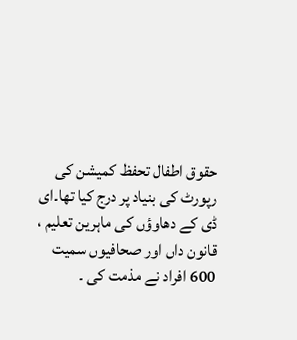حقوق اطفال تحفظ کمیشن کی رپورٹ کی بنیاد پر درج کیا تھا۔ای ڈی کے دھاوؤں کی ماہرین تعلیم ، قانون داں اور صحافیوں سمیت 600 افراد نے مذمت کی ۔